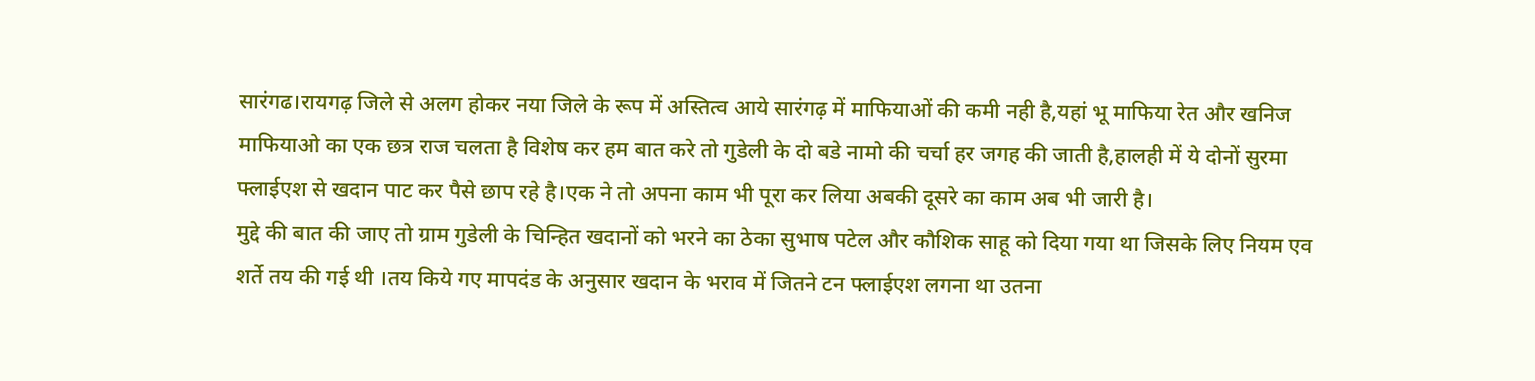सारंगढ।रायगढ़ जिले से अलग होकर नया जिले के रूप में अस्तित्व आये सारंगढ़ में माफियाओं की कमी नही है,यहां भू माफिया रेत और खनिज माफियाओ का एक छत्र राज चलता है विशेष कर हम बात करे तो गुडेली के दो बडे नामो की चर्चा हर जगह की जाती है,हालही में ये दोनों सुरमा फ्लाईएश से खदान पाट कर पैसे छाप रहे है।एक ने तो अपना काम भी पूरा कर लिया अबकी दूसरे का काम अब भी जारी है।
मुद्दे की बात की जाए तो ग्राम गुडेली के चिन्हित खदानों को भरने का ठेका सुभाष पटेल और कौशिक साहू को दिया गया था जिसके लिए नियम एव शर्ते तय की गई थी ।तय किये गए मापदंड के अनुसार खदान के भराव में जितने टन फ्लाईएश लगना था उतना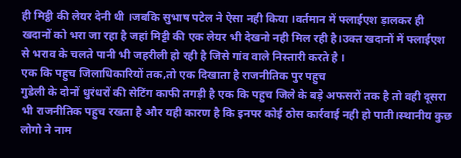ही मिट्ठी की लेयर देनी थी ।जबकि सुभाष पटेल ने ऐसा नही किया ।वर्तमान में फ्लाईएश ड़ालकर ही खदानों को भरा जा रहा है जहां मिट्टी की एक लेयर भी देखनो नही मिल रही है।उक्त खदानों में फ्लाईएश से भराव के चलते पानी भी जहरीली हो रही है जिसे गांव वाले निस्तारी करते है ।
एक कि पहुच जिलाधिकारियों तक,तो एक दिखाता है राजनीतिक पुर पहुच
गुडेली के दोनों धुरंधरों की सेटिंग काफी तगड़ी है एक कि पहुच जिले के बड़े अफसरों तक है तो वही दूसरा भी राजनीतिक पहुच रखता है और यही कारण है कि इनपर कोई ठोस कार्रवाई नही हो पाती।स्थानीय कुछ लोगो ने नाम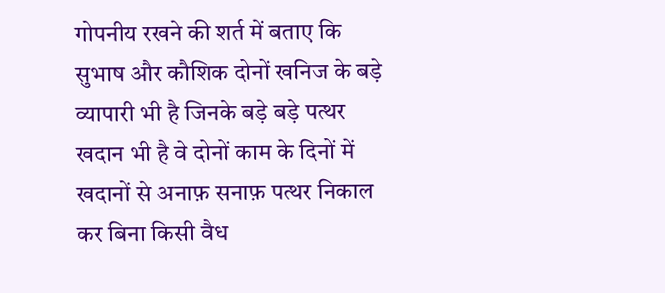गोपनीय रखने की शर्त में बताए कि सुभाष और कौशिक दोनों खनिज के बड़े व्यापारी भी है जिनके बड़े बड़े पत्थर खदान भी है वे दोनों काम के दिनों में खदानों से अनाफ़ सनाफ़ पत्थर निकाल कर बिना किसी वैध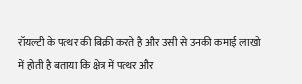रॉयल्टी के पत्थर की बिक्री करते है और उसी से उनकी कमाई लाखो में होती है बताया कि क्षेत्र में पत्थर और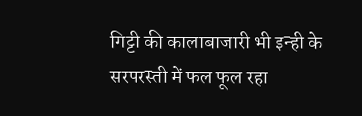गिट्टी की कालाबाजारी भी इन्ही के सरपरस्ती में फल फूल रहा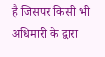है जिसपर किसी भी अधिमारी के द्वारा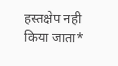हस्तक्षेप नही किया जाता*